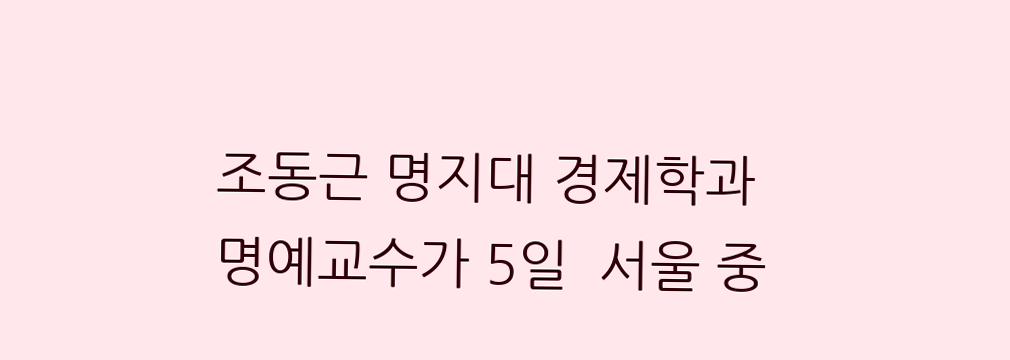조동근 명지대 경제학과 명예교수가 5일  서울 중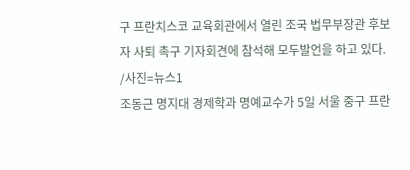구 프란치스코 교육회관에서 열린 조국 법무부장관 후보자 사퇴 촉구 기자회견에 참석해 모두발언을 하고 있다. /사진=뉴스1
조동근 명지대 경제학과 명예교수가 5일 서울 중구 프란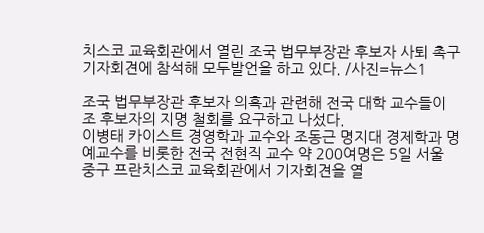치스코 교육회관에서 열린 조국 법무부장관 후보자 사퇴 촉구 기자회견에 참석해 모두발언을 하고 있다. /사진=뉴스1

조국 법무부장관 후보자 의혹과 관련해 전국 대학 교수들이 조 후보자의 지명 철회를 요구하고 나섰다.
이병태 카이스트 경영학과 교수와 조동근 명지대 경제학과 명예교수를 비롯한 전국 전현직 교수 약 200여명은 5일 서울 중구 프란치스코 교육회관에서 기자회견을 열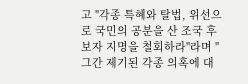고 "각종 특혜와 탈법, 위선으로 국민의 공분을 산 조국 후보자 지명을 철회하라"라며 "그간 제기된 각종 의혹에 대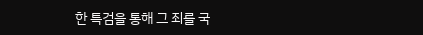한 특검을 통해 그 죄를 국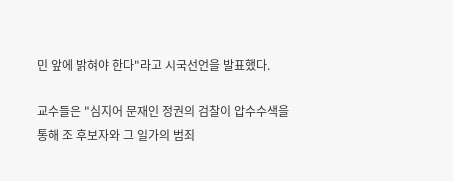민 앞에 밝혀야 한다"라고 시국선언을 발표했다.

교수들은 "심지어 문재인 정권의 검찰이 압수수색을 통해 조 후보자와 그 일가의 범죄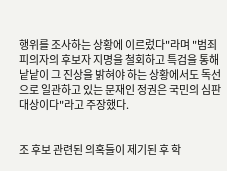행위를 조사하는 상황에 이르렀다"라며 "범죄 피의자의 후보자 지명을 철회하고 특검을 통해 낱낱이 그 진상을 밝혀야 하는 상황에서도 독선으로 일관하고 있는 문재인 정권은 국민의 심판 대상이다"라고 주장했다.


조 후보 관련된 의혹들이 제기된 후 학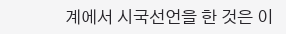계에서 시국선언을 한 것은 이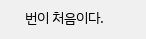번이 처음이다.